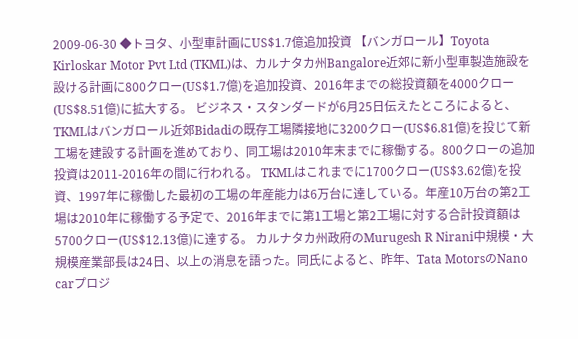2009-06-30 ◆トヨタ、小型車計画にUS$1.7億追加投資 【バンガロール】Toyota Kirloskar Motor Pvt Ltd (TKML)は、カルナタカ州Bangalore近郊に新小型車製造施設を設ける計画に800クロー(US$1.7億)を追加投資、2016年までの総投資額を4000クロー(US$8.51億)に拡大する。 ビジネス・スタンダードが6月25日伝えたところによると、TKMLはバンガロール近郊Bidadiの既存工場隣接地に3200クロー(US$6.81億)を投じて新工場を建設する計画を進めており、同工場は2010年末までに稼働する。800クローの追加投資は2011-2016年の間に行われる。 TKMLはこれまでに1700クロー(US$3.62億)を投資、1997年に稼働した最初の工場の年産能力は6万台に達している。年産10万台の第2工場は2010年に稼働する予定で、2016年までに第1工場と第2工場に対する合計投資額は5700クロー(US$12.13億)に達する。 カルナタカ州政府のMurugesh R Nirani中規模・大規模産業部長は24日、以上の消息を語った。同氏によると、昨年、Tata MotorsのNano carプロジ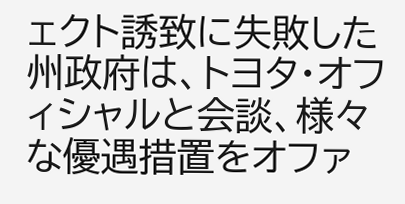ェクト誘致に失敗した州政府は、トヨタ・オフィシャルと会談、様々な優遇措置をオファ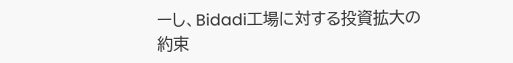ーし、Bidadi工場に対する投資拡大の約束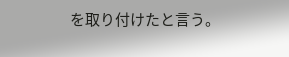を取り付けたと言う。